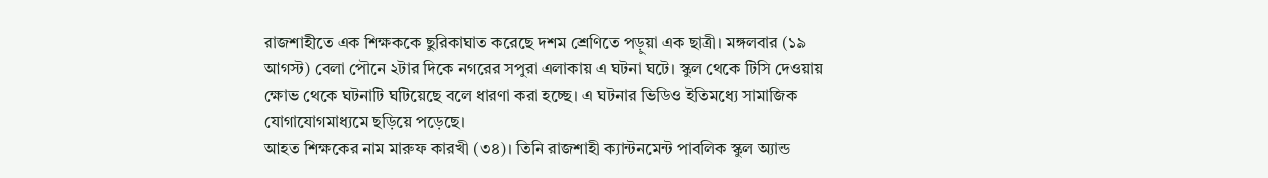রাজশাহীতে এক শিক্ষককে ছুরিকাঘাত করেছে দশম শ্রেণিতে পড়ুয়া এক ছাত্রী। মঙ্গলবার (১৯ আগস্ট) বেলা পৌনে ২টার দিকে নগরের সপুরা এলাকায় এ ঘটনা ঘটে। স্কুল থেকে টিসি দেওয়ায় ক্ষোভ থেকে ঘটনাটি ঘটিয়েছে বলে ধারণা করা হচ্ছে। এ ঘটনার ভিডিও ইতিমধ্যে সামাজিক যোগাযোগমাধ্যমে ছড়িয়ে পড়েছে।
আহত শিক্ষকের নাম মারুফ কারখী (৩৪)। তিনি রাজশাহী ক্যান্টনমেন্ট পাবলিক স্কুল অ্যান্ড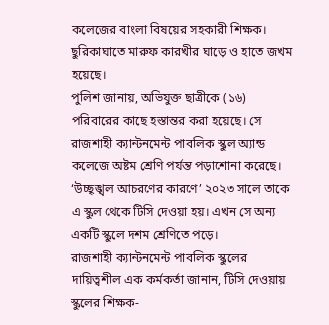কলেজের বাংলা বিষয়ের সহকারী শিক্ষক। ছুরিকাঘাতে মারুফ কারখীর ঘাড়ে ও হাতে জখম হয়েছে।
পুলিশ জানায়, অভিযুক্ত ছাত্রীকে (১৬) পরিবারের কাছে হস্তান্তর করা হয়েছে। সে রাজশাহী ক্যান্টনমেন্ট পাবলিক স্কুল অ্যান্ড কলেজে অষ্টম শ্রেণি পর্যন্ত পড়াশোনা করেছে। ‘উচ্ছৃঙ্খল আচরণের কারণে’ ২০২৩ সালে তাকে এ স্কুল থেকে টিসি দেওয়া হয়। এখন সে অন্য একটি স্কুলে দশম শ্রেণিতে পড়ে।
রাজশাহী ক্যান্টনমেন্ট পাবলিক স্কুলের দায়িত্বশীল এক কর্মকর্তা জানান, টিসি দেওয়ায় স্কুলের শিক্ষক-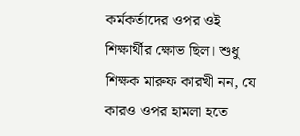কর্মকর্তাদের ওপর ওই শিক্ষার্থীর ক্ষোভ ছিল। শুধু শিক্ষক মারুফ কারখী নন, যে কারও ওপর হামলা হতে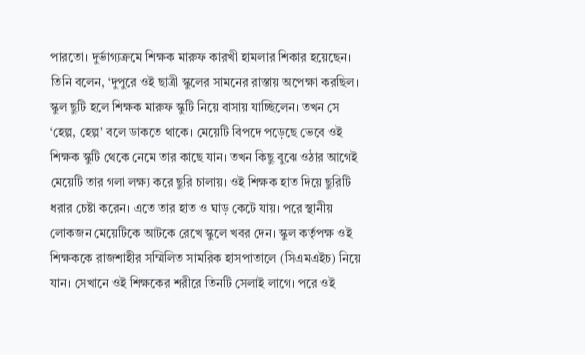পারতো। দুর্ভাগ্যক্রমে শিক্ষক মারুফ কারখী হামলার শিকার হয়েছেন।
তিনি বলেন, ‘দুপুরে ওই ছাত্রী স্কুলের সামনের রাস্তায় অপেক্ষা করছিল। স্কুল ছুটি হলে শিক্ষক মারুফ স্কুটি নিয়ে বাসায় যাচ্ছিলেন। তখন সে ‘হেল্প, হেল্প’ বলে ডাকতে থাকে। মেয়েটি বিপদে পড়েছে ভেবে ওই শিক্ষক স্কুটি থেকে নেমে তার কাছে যান। তখন কিছু বুঝে ওঠার আগেই মেয়েটি তার গলা লক্ষ্য করে ছুরি চালায়। ওই শিক্ষক হাত দিয়ে ছুরিটি ধরার চেষ্টা করেন। এতে তার হাত ও ঘাড় কেটে যায়। পরে স্থানীয় লোকজন মেয়েটিকে আটকে রেখে স্কুলে খবর দেন। স্কুল কর্তৃপক্ষ ওই শিক্ষককে রাজশাহীর সম্মিলিত সামরিক হাসপাতালে (সিএমএইচ) নিয়ে যান। সেখানে ওই শিক্ষকের শরীরে তিনটি সেলাই লাগে। পরে ওই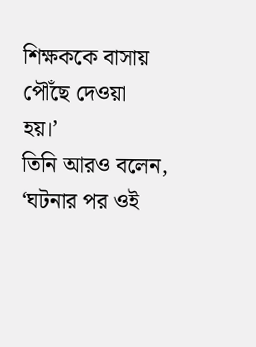শিক্ষককে বাসায় পৌঁছে দেওয়া হয়।’
তিনি আরও বলেন, ‘ঘটনার পর ওই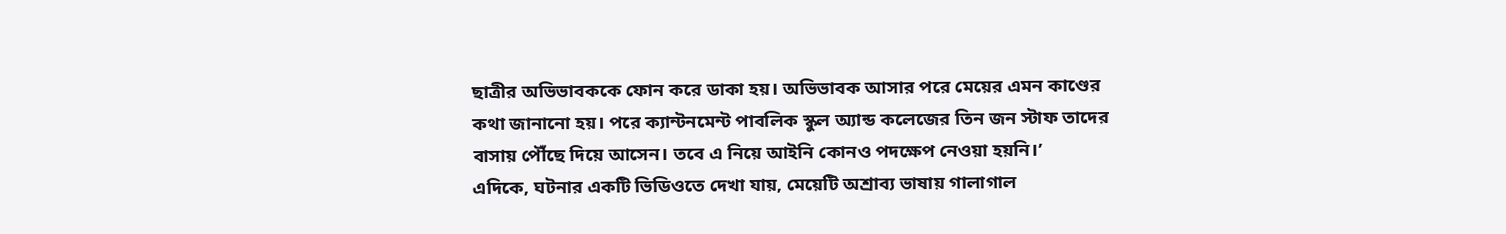ছাত্রীর অভিভাবককে ফোন করে ডাকা হয়। অভিভাবক আসার পরে মেয়ের এমন কাণ্ডের কথা জানানো হয়। পরে ক্যান্টনমেন্ট পাবলিক স্কুল অ্যান্ড কলেজের তিন জন স্টাফ তাদের বাসায় পৌঁছে দিয়ে আসেন। তবে এ নিয়ে আইনি কোনও পদক্ষেপ নেওয়া হয়নি।’
এদিকে, ঘটনার একটি ভিডিওতে দেখা যায়, মেয়েটি অশ্রাব্য ভাষায় গালাগাল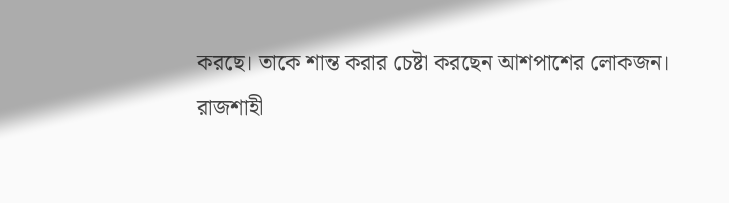করছে। তাকে শান্ত করার চেষ্টা করছেন আশপাশের লোকজন।
রাজশাহী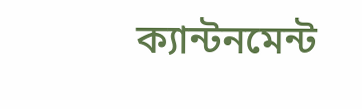ক্যান্টনমেন্ট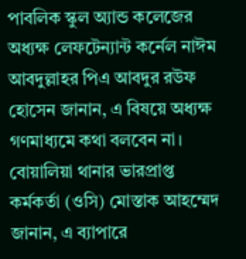পাবলিক স্কুল অ্যান্ড কলেজের অধ্যক্ষ লেফটেন্যান্ট কর্নেল নাঈম আবদুল্লাহর পিএ আবদুর রউফ হোসেন জানান, এ বিষয়ে অধ্যক্ষ গণমাধ্যমে কথা বলবেন না।
বোয়ালিয়া থানার ভারপ্রাপ্ত কর্মকর্তা (ওসি) মোস্তাক আহম্মেদ জানান, এ ব্যাপারে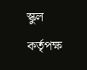স্কুল কর্তৃপক্ষ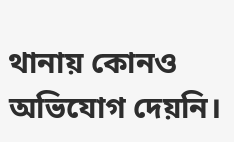থানায় কোনও অভিযোগ দেয়নি।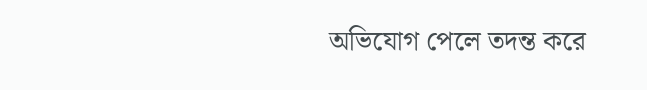অভিযোগ পেলে তদন্ত করে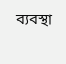ব্যবস্থা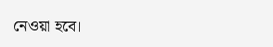নেওয়া হবে।